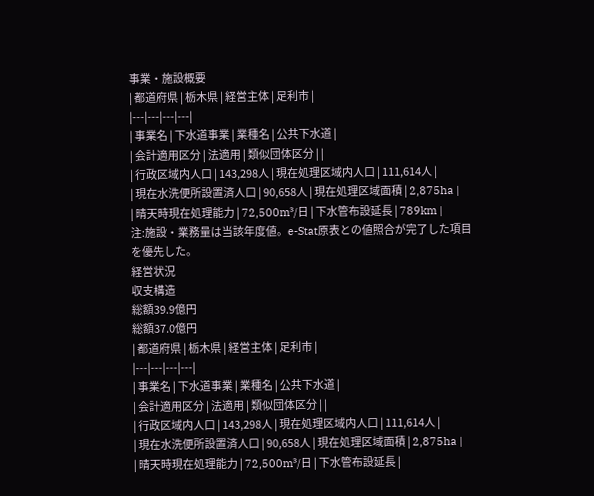事業・施設概要
| 都道府県 | 栃木県 | 経営主体 | 足利市 |
|---|---|---|---|
| 事業名 | 下水道事業 | 業種名 | 公共下水道 |
| 会計適用区分 | 法適用 | 類似団体区分 | |
| 行政区域内人口 | 143,298人 | 現在処理区域内人口 | 111,614人 |
| 現在水洗便所設置済人口 | 90,658人 | 現在処理区域面積 | 2,875ha |
| 晴天時現在処理能力 | 72,500m³/日 | 下水管布設延長 | 789km |
注:施設・業務量は当該年度値。e-Stat原表との値照合が完了した項目を優先した。
経営状況
収支構造
総額39.9億円
総額37.0億円
| 都道府県 | 栃木県 | 経営主体 | 足利市 |
|---|---|---|---|
| 事業名 | 下水道事業 | 業種名 | 公共下水道 |
| 会計適用区分 | 法適用 | 類似団体区分 | |
| 行政区域内人口 | 143,298人 | 現在処理区域内人口 | 111,614人 |
| 現在水洗便所設置済人口 | 90,658人 | 現在処理区域面積 | 2,875ha |
| 晴天時現在処理能力 | 72,500m³/日 | 下水管布設延長 |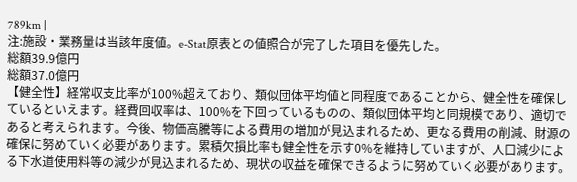789km |
注:施設・業務量は当該年度値。e-Stat原表との値照合が完了した項目を優先した。
総額39.9億円
総額37.0億円
【健全性】経常収支比率が100%超えており、類似団体平均値と同程度であることから、健全性を確保しているといえます。経費回収率は、100%を下回っているものの、類似団体平均と同規模であり、適切であると考えられます。今後、物価高騰等による費用の増加が見込まれるため、更なる費用の削減、財源の確保に努めていく必要があります。累積欠損比率も健全性を示す0%を維持していますが、人口減少による下水道使用料等の減少が見込まれるため、現状の収益を確保できるように努めていく必要があります。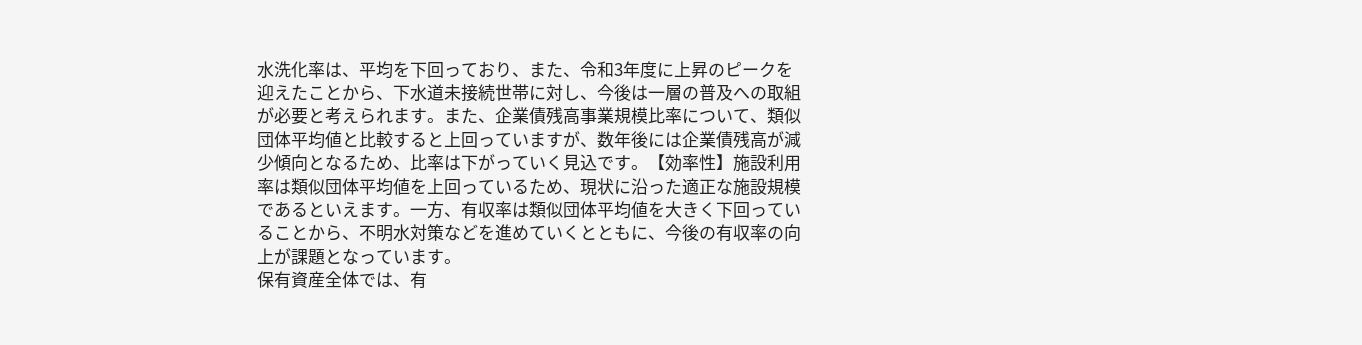水洗化率は、平均を下回っており、また、令和3年度に上昇のピークを迎えたことから、下水道未接続世帯に対し、今後は一層の普及への取組が必要と考えられます。また、企業債残高事業規模比率について、類似団体平均値と比較すると上回っていますが、数年後には企業債残高が減少傾向となるため、比率は下がっていく見込です。【効率性】施設利用率は類似団体平均値を上回っているため、現状に沿った適正な施設規模であるといえます。一方、有収率は類似団体平均値を大きく下回っていることから、不明水対策などを進めていくとともに、今後の有収率の向上が課題となっています。
保有資産全体では、有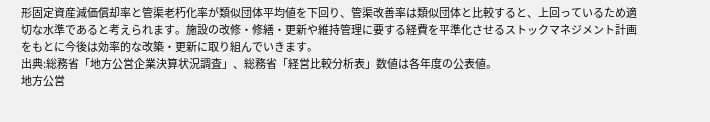形固定資産減価償却率と管渠老朽化率が類似団体平均値を下回り、管渠改善率は類似団体と比較すると、上回っているため適切な水準であると考えられます。施設の改修・修繕・更新や維持管理に要する経費を平準化させるストックマネジメント計画をもとに今後は効率的な改築・更新に取り組んでいきます。
出典:総務省「地方公営企業決算状況調査」、総務省「経営比較分析表」数値は各年度の公表値。
地方公営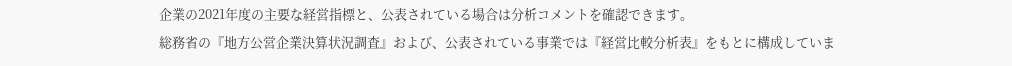企業の2021年度の主要な経営指標と、公表されている場合は分析コメントを確認できます。
総務省の『地方公営企業決算状況調査』および、公表されている事業では『経営比較分析表』をもとに構成していま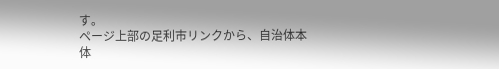す。
ページ上部の足利市リンクから、自治体本体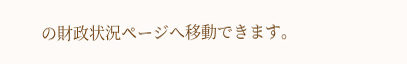の財政状況ページへ移動できます。